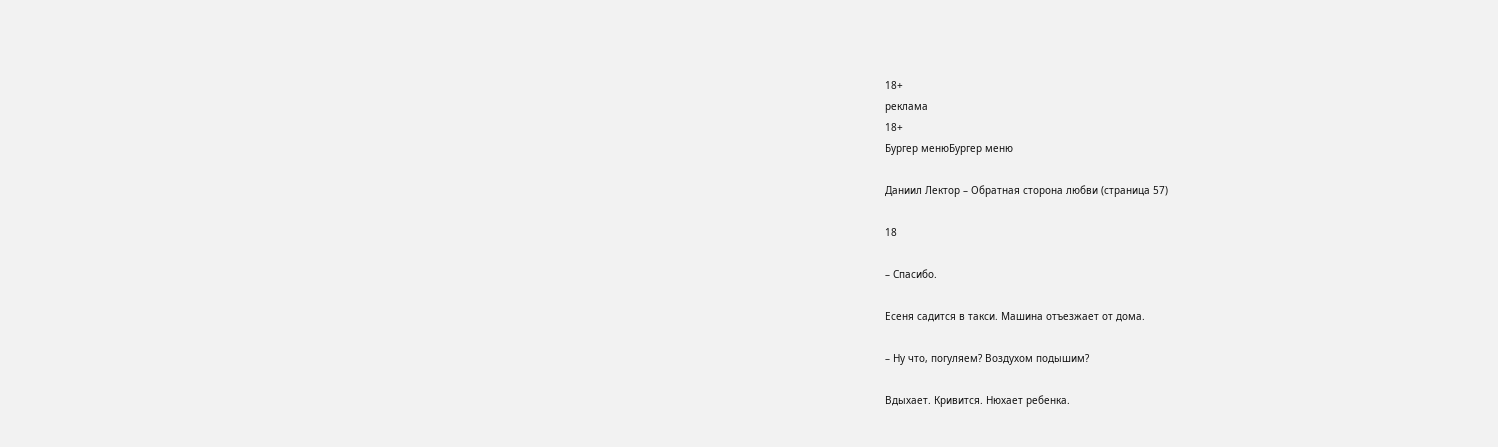18+
реклама
18+
Бургер менюБургер меню

Даниил Лектор – Обратная сторона любви (страница 57)

18

– Спасибо.

Есеня садится в такси. Машина отъезжает от дома.

– Ну что, погуляем? Воздухом подышим?

Вдыхает. Кривится. Нюхает ребенка.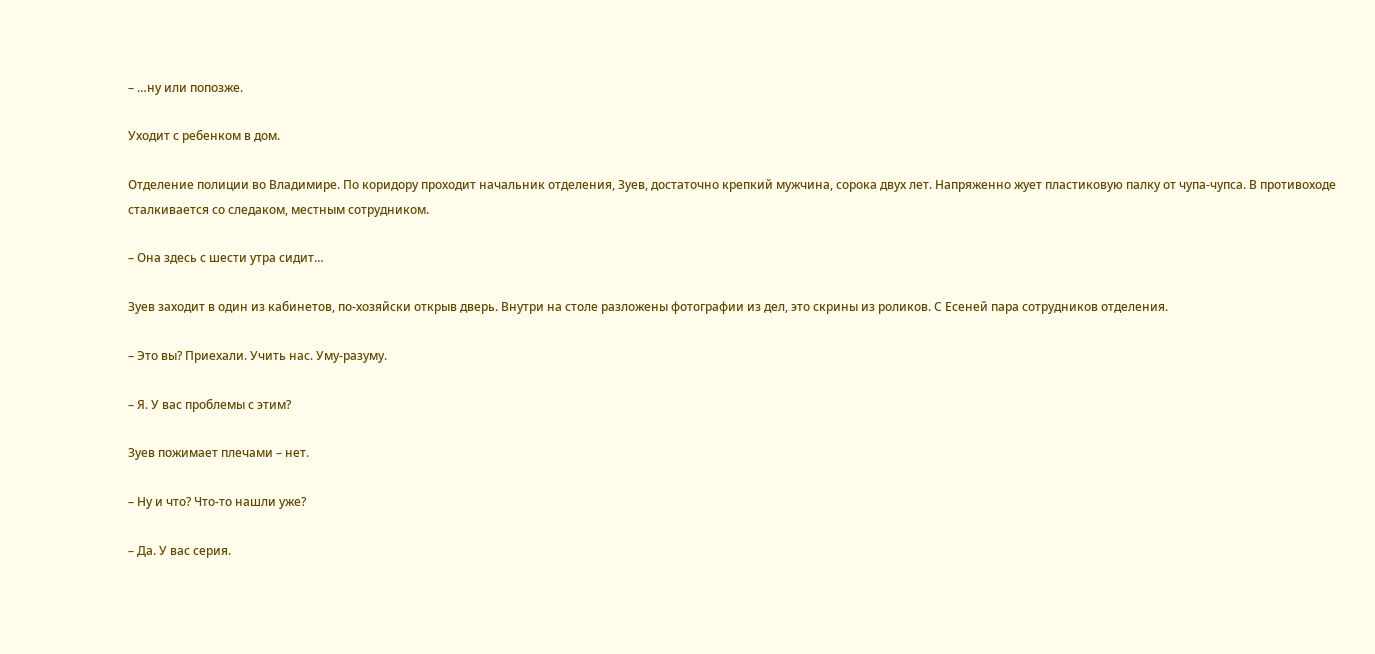– …ну или попозже.

Уходит с ребенком в дом.

Отделение полиции во Владимире. По коридору проходит начальник отделения, Зуев, достаточно крепкий мужчина, сорока двух лет. Напряженно жует пластиковую палку от чупа-чупса. В противоходе сталкивается со следаком, местным сотрудником.

– Она здесь с шести утра сидит…

Зуев заходит в один из кабинетов, по-хозяйски открыв дверь. Внутри на столе разложены фотографии из дел, это скрины из роликов. С Есеней пара сотрудников отделения.

– Это вы? Приехали. Учить нас. Уму-разуму.

– Я. У вас проблемы с этим?

Зуев пожимает плечами – нет.

– Ну и что? Что-то нашли уже?

– Да. У вас серия.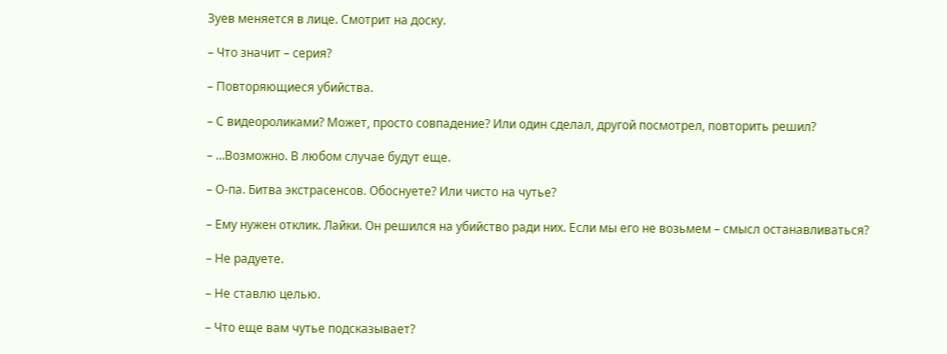Зуев меняется в лице. Смотрит на доску.

– Что значит – серия?

– Повторяющиеся убийства.

– С видеороликами? Может, просто совпадение? Или один сделал, другой посмотрел, повторить решил?

– …Возможно. В любом случае будут еще.

– О-па. Битва экстрасенсов. Обоснуете? Или чисто на чутье?

– Ему нужен отклик. Лайки. Он решился на убийство ради них. Если мы его не возьмем – смысл останавливаться?

– Не радуете.

– Не ставлю целью.

– Что еще вам чутье подсказывает?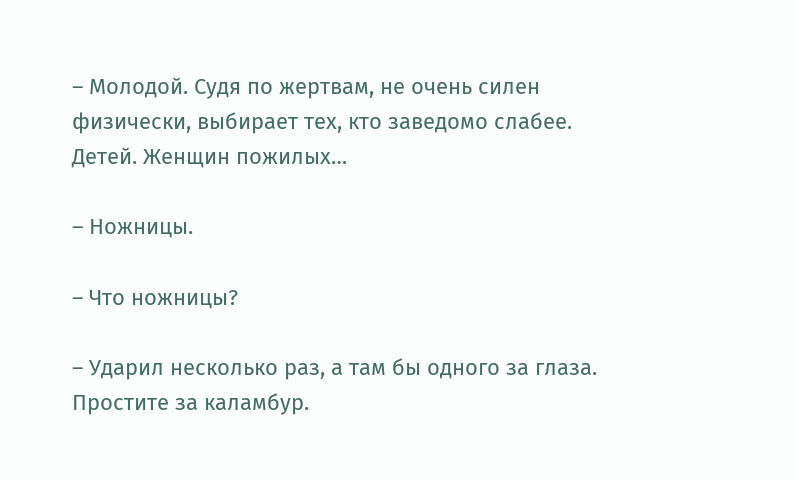– Молодой. Судя по жертвам, не очень силен физически, выбирает тех, кто заведомо слабее. Детей. Женщин пожилых…

– Ножницы.

– Что ножницы?

– Ударил несколько раз, а там бы одного за глаза. Простите за каламбур.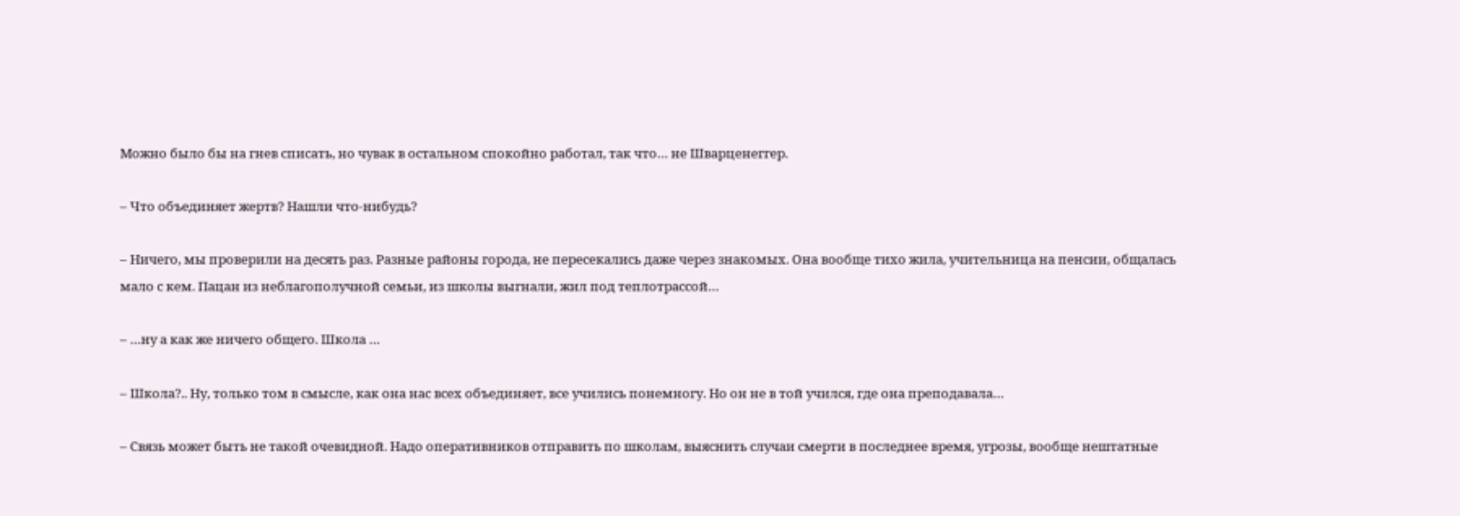Можно было бы на гнев списать, но чувак в остальном спокойно работал, так что… не Шварценеггер.

– Что объединяет жертв? Нашли что-нибудь?

– Ничего, мы проверили на десять раз. Разные районы города, не пересекались даже через знакомых. Она вообще тихо жила, учительница на пенсии, общалась мало с кем. Пацан из неблагополучной семьи, из школы выгнали, жил под теплотрассой…

– …ну а как же ничего общего. Школа …

– Школа?.. Ну, только том в смысле, как она нас всех объединяет, все учились понемногу. Но он не в той учился, где она преподавала…

– Связь может быть не такой очевидной. Надо оперативников отправить по школам, выяснить случаи смерти в последнее время, угрозы, вообще нештатные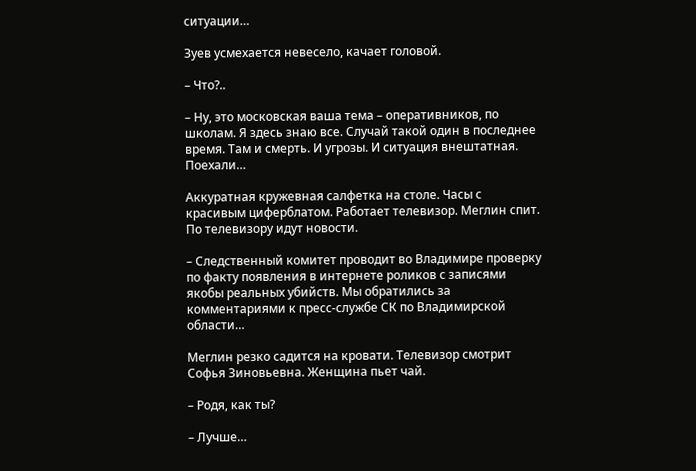ситуации…

Зуев усмехается невесело, качает головой.

– Что?..

– Ну, это московская ваша тема – оперативников, по школам. Я здесь знаю все. Случай такой один в последнее время. Там и смерть. И угрозы. И ситуация внештатная. Поехали…

Аккуратная кружевная салфетка на столе. Часы с красивым циферблатом. Работает телевизор. Меглин спит. По телевизору идут новости.

– Следственный комитет проводит во Владимире проверку по факту появления в интернете роликов с записями якобы реальных убийств. Мы обратились за комментариями к пресс-службе СК по Владимирской области…

Меглин резко садится на кровати. Телевизор смотрит Софья Зиновьевна. Женщина пьет чай.

– Родя, как ты?

– Лучше…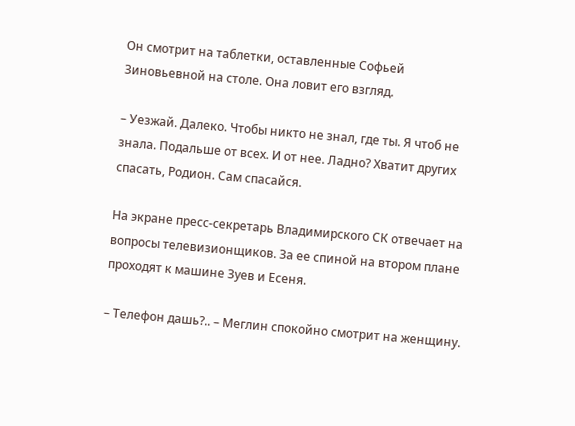Он смотрит на таблетки, оставленные Софьей Зиновьевной на столе. Она ловит его взгляд.

– Уезжай. Далеко. Чтобы никто не знал, где ты. Я чтоб не знала. Подальше от всех. И от нее. Ладно? Хватит других спасать, Родион. Сам спасайся.

На экране пресс-секретарь Владимирского СК отвечает на вопросы телевизионщиков. За ее спиной на втором плане проходят к машине Зуев и Есеня.

– Телефон дашь?.. – Меглин спокойно смотрит на женщину.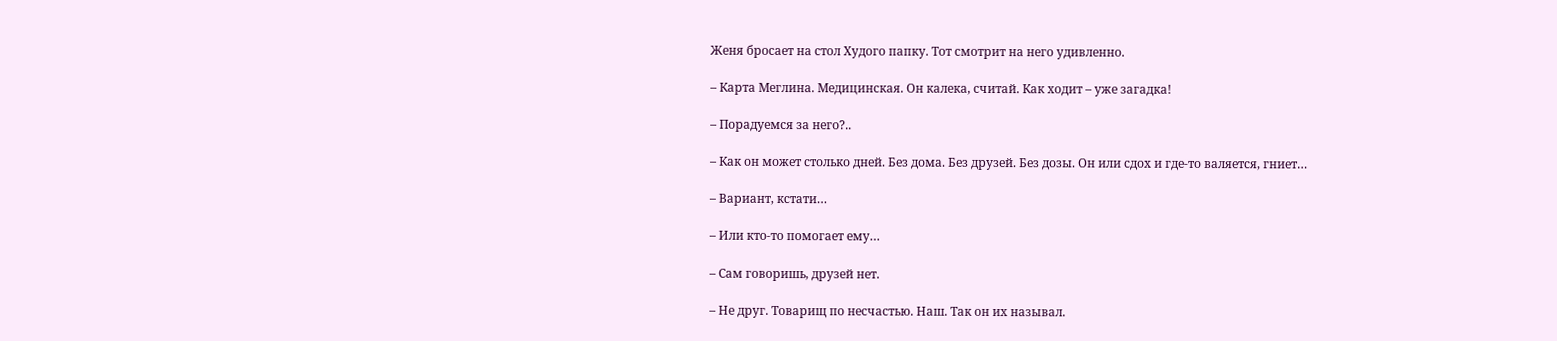Женя бросает на стол Худого папку. Тот смотрит на него удивленно.

– Карта Меглина. Медицинская. Он калека, считай. Как ходит – уже загадка!

– Порадуемся за него?..

– Как он может столько дней. Без дома. Без друзей. Без дозы. Он или сдох и где-то валяется, гниет…

– Вариант, кстати…

– Или кто-то помогает ему…

– Сам говоришь, друзей нет.

– Не друг. Товарищ по несчастью. Наш. Так он их называл.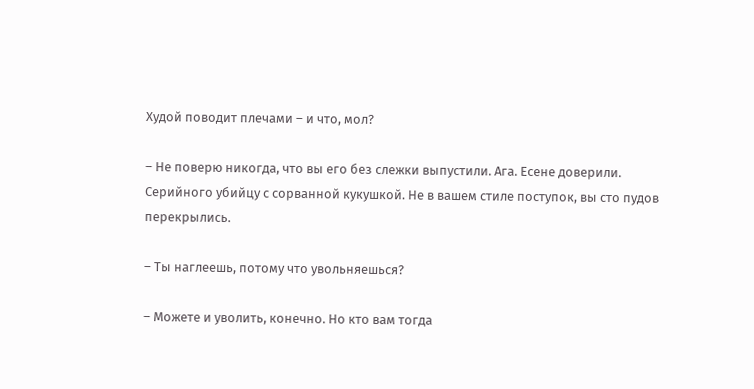Худой поводит плечами – и что, мол?

– Не поверю никогда, что вы его без слежки выпустили. Ага. Есене доверили. Серийного убийцу с сорванной кукушкой. Не в вашем стиле поступок, вы сто пудов перекрылись.

– Ты наглеешь, потому что увольняешься?

– Можете и уволить, конечно. Но кто вам тогда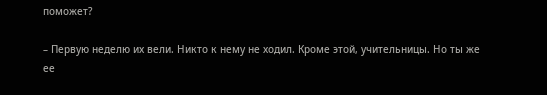поможет?

– Первую неделю их вели. Никто к нему не ходил. Кроме этой, учительницы. Но ты же ее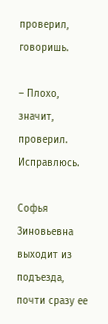проверил, говоришь.

– Плохо, значит, проверил. Исправлюсь.

Софья Зиновьевна выходит из подъезда, почти сразу ее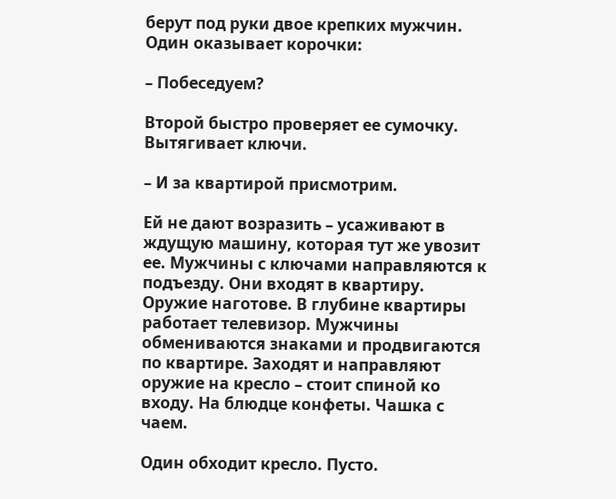берут под руки двое крепких мужчин. Один оказывает корочки:

– Побеседуем?

Второй быстро проверяет ее сумочку. Вытягивает ключи.

– И за квартирой присмотрим.

Ей не дают возразить – усаживают в ждущую машину, которая тут же увозит ее. Мужчины с ключами направляются к подъезду. Они входят в квартиру. Оружие наготове. В глубине квартиры работает телевизор. Мужчины обмениваются знаками и продвигаются по квартире. Заходят и направляют оружие на кресло – стоит спиной ко входу. На блюдце конфеты. Чашка с чаем.

Один обходит кресло. Пусто.